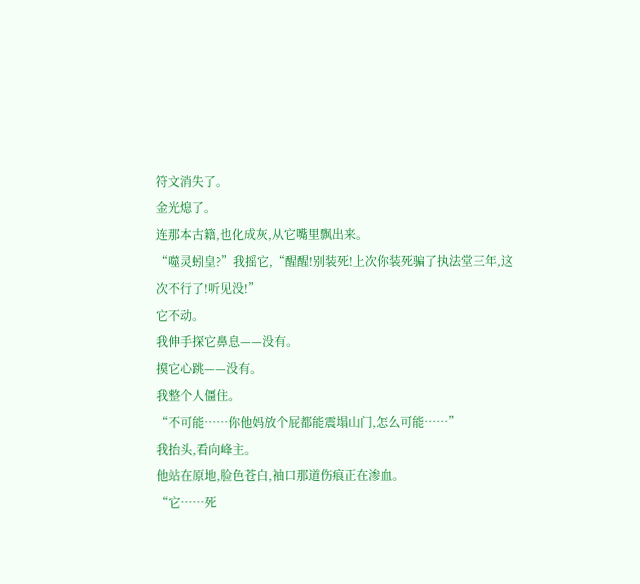符文消失了。
金光熄了。
连那本古籍,也化成灰,从它嘴里飘出来。
“噬灵蚓皇?”我摇它,“醒醒!别装死!上次你装死骗了执法堂三年,这次不行了!听见没!”
它不动。
我伸手探它鼻息——没有。
摸它心跳——没有。
我整个人僵住。
“不可能……你他妈放个屁都能震塌山门,怎么可能……”
我抬头,看向峰主。
他站在原地,脸色苍白,袖口那道伤痕正在渗血。
“它……死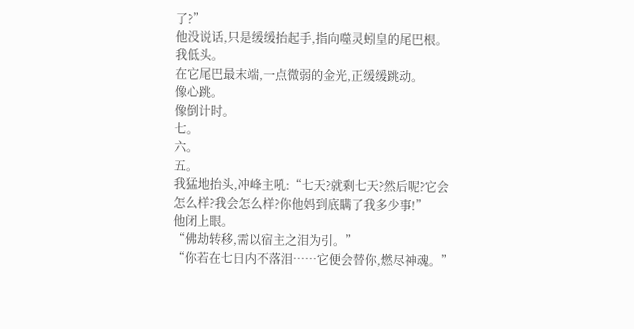了?”
他没说话,只是缓缓抬起手,指向噬灵蚓皇的尾巴根。
我低头。
在它尾巴最末端,一点微弱的金光,正缓缓跳动。
像心跳。
像倒计时。
七。
六。
五。
我猛地抬头,冲峰主吼:“七天?就剩七天?然后呢?它会怎么样?我会怎么样?你他妈到底瞒了我多少事!”
他闭上眼。
“佛劫转移,需以宿主之泪为引。”
“你若在七日内不落泪……它便会替你,燃尽神魂。”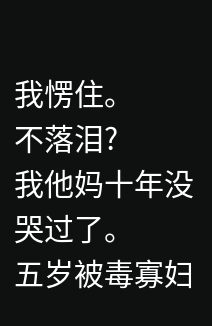我愣住。
不落泪?
我他妈十年没哭过了。
五岁被毒寡妇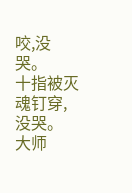咬,没哭。
十指被灭魂钉穿,没哭。
大师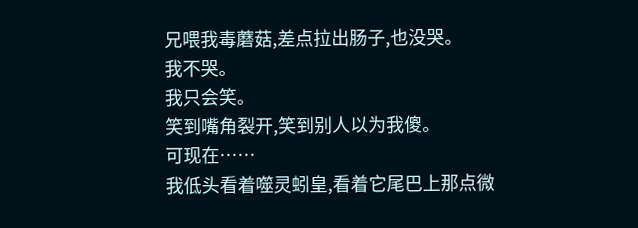兄喂我毒蘑菇,差点拉出肠子,也没哭。
我不哭。
我只会笑。
笑到嘴角裂开,笑到别人以为我傻。
可现在……
我低头看着噬灵蚓皇,看着它尾巴上那点微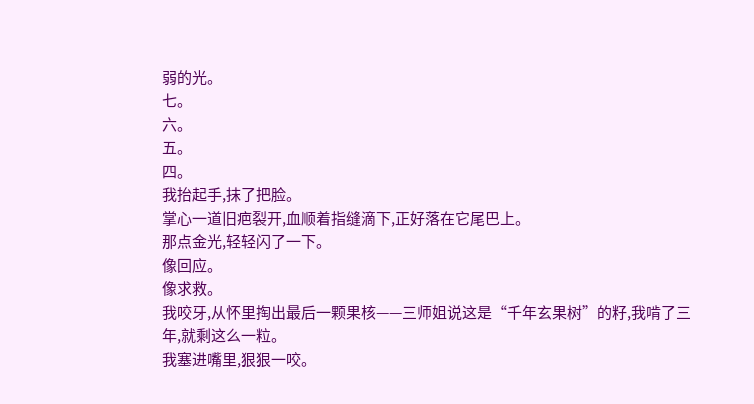弱的光。
七。
六。
五。
四。
我抬起手,抹了把脸。
掌心一道旧疤裂开,血顺着指缝滴下,正好落在它尾巴上。
那点金光,轻轻闪了一下。
像回应。
像求救。
我咬牙,从怀里掏出最后一颗果核——三师姐说这是“千年玄果树”的籽,我啃了三年,就剩这么一粒。
我塞进嘴里,狠狠一咬。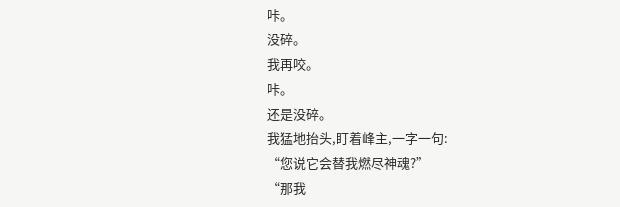咔。
没碎。
我再咬。
咔。
还是没碎。
我猛地抬头,盯着峰主,一字一句:
“您说它会替我燃尽神魂?”
“那我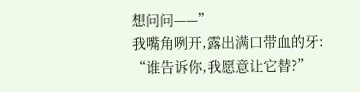想问问——”
我嘴角咧开,露出满口带血的牙:
“谁告诉你,我愿意让它替?”